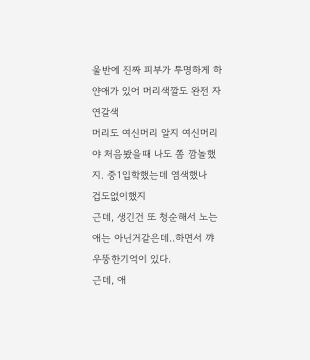울반에 진짜 피부가 투명하게 하얀애가 있어 머리색깔도 완전 자연갈색
머리도 여신머리 알지 여신머리야 처음봤을때 나도 쫌 깜놀했지. 중1입학했는데 염색했나
겁도없이했지
근데, 생긴건 또 청순해서 노는애는 아닌거같은데..하면서 꺄우뚱한기억이 있다.
근데, 애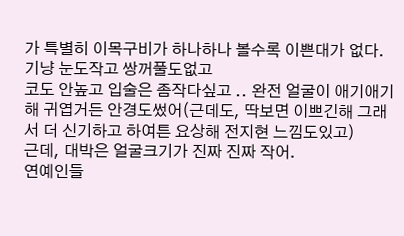가 특별히 이목구비가 하나하나 볼수록 이쁜대가 없다. 기냥 눈도작고 쌍꺼풀도없고
코도 안높고 입술은 좀작다싶고 .. 완전 얼굴이 애기애기해 귀엽거든 안경도썼어(근데도, 딱보면 이쁘긴해 그래서 더 신기하고 하여튼 요상해 전지현 느낌도있고)
근데, 대박은 얼굴크기가 진짜 진짜 작어.
연예인들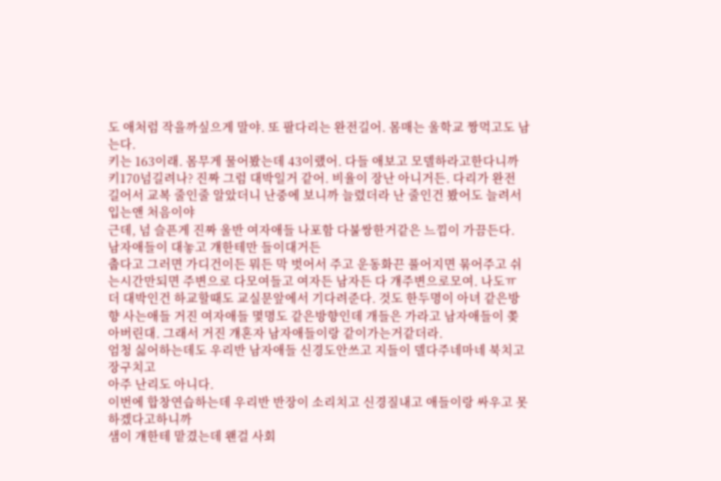도 애처럼 작을까싶으게 말야. 또 팔다리는 완전길어. 몸매는 울학교 짱먹고도 남는다.
키는 163이래. 몸무게 물어봤는데 43이랬어. 다들 애보고 모델하라고한다니까
키170넘길려나? 진짜 그럼 대박일거 같어. 비율이 장난 아니거든. 다리가 완전 길어서 교복 줄인줄 알았더니 난중에 보니까 늘렸더라 난 줄인건 봤어도 늘려서 입는앤 처음이야
근데, 넘 슬픈게 진짜 울반 여자애들 나포함 다불쌍한거같은 느낌이 가끔든다.
남자애들이 대놓고 걔한테만 들이대거든
춥다고 그러면 가디건이든 뭐든 막 벗어서 주고 운동화끈 풀어지면 묶어주고 쉬는시간만되면 주변으로 다모여들고 여자든 남자든 다 걔주변으로모여. 나도ㅠ
더 대박인건 하교할때도 교실문앞에서 기다려준다. 것도 한두명이 아녀 같은방향 사는애들 거진 여자애들 몇명도 같은방향인데 개들은 가라고 남자애들이 쫒아버린대. 그래서 거진 걔혼자 남자애들이랑 같이가는거같더라.
엄청 싫어하는데도 우리반 남자애들 신경도안쓰고 지들이 델다주네마네 북치고 장구치고
아주 난리도 아니다.
이번에 합창연습하는데 우리반 반장이 소리치고 신경질내고 애들이랑 싸우고 못하겠다고하니까
샘이 걔한테 맡겼는데 왠걸 사회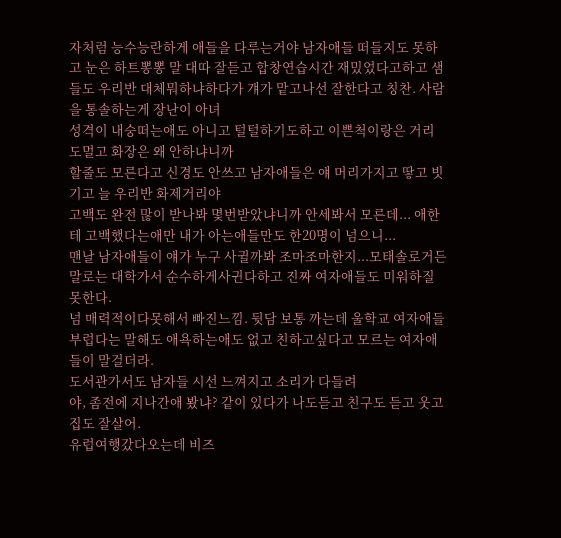자처럼 능수능란하게 애들을 다루는거야 남자애들 떠들지도 못하고 눈은 하트뽕뽕 말 대따 잘듣고 합창연습시간 재밌었다고하고 샘들도 우리반 대체뭐하냐하다가 걔가 맡고나선 잘한다고 칭찬. 사람을 통솔하는게 장난이 아녀
성격이 내숭떠는애도 아니고 털털하기도하고 이쁜척이랑은 거리도멀고 화장은 왜 안하냐니까
할줄도 모른다고 신경도 안쓰고 남자애들은 얘 머리가지고 땋고 빗기고 늘 우리반 화제거리야
고백도 완전 많이 받나봐 몇번받았냐니까 안세봐서 모른데... 애한테 고백했다는애만 내가 아는애들만도 한20명이 넘으니...
맨날 남자애들이 얘가 누구 사귈까봐 조마조마한지...모태솔로거든 말로는 대학가서 순수하게사귄다하고 진짜 여자애들도 미워하질 못한다.
넘 매력적이다못해서 빠진느낌. 뒷담 보통 까는데 울학교 여자애들 부럽다는 말해도 애욕하는애도 없고 친하고싶다고 모르는 여자애들이 말걸더라.
도서관가서도 남자들 시선 느껴지고 소리가 다들려
야, 좀전에 지나간애 봤냐? 같이 있다가 나도듣고 친구도 듣고 웃고
집도 잘살어.
유럽여행갔다오는데 비즈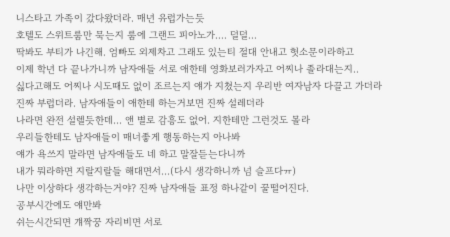니스타고 가족이 갔다왔더라. 매년 유럽가는듯
호텔도 스위트룸만 묵는지 룸에 그랜드 피아노가.... 덜덜...
딱봐도 부티가 나긴해. 엄빠도 외제차고 그래도 있는티 절대 안내고 헛소문이라하고
이제 학년 다 끝나가니까 남자애들 서로 애한테 영화보러가자고 어찌나 졸라대는지..
싫다고해도 어찌나 시도때도 없이 조르는지 얘가 지쳤는지 우리반 여자남자 다끌고 가더라
진짜 부럽더라. 남자애들이 애한테 하는거보면 진짜 설레더라
나라면 완전 설렐듯한데... 앤 별로 감흥도 없어. 지한테만 그런것도 몰라
우리들한테도 남자애들이 매너좋게 행동하는지 아나봐
얘가 욕쓰지 말라면 남자애들도 네 하고 말잘듣는다니까
내가 뭐라하면 지랄지랄들 해대면서...(다시 생각하니까 넘 슬프다ㅠ)
나만 이상하다 생각하는거야? 진짜 남자애들 표정 하나같이 꿀떨어진다.
공부시간에도 얘만봐
쉬는시간되면 걔짝꿍 자리비면 서로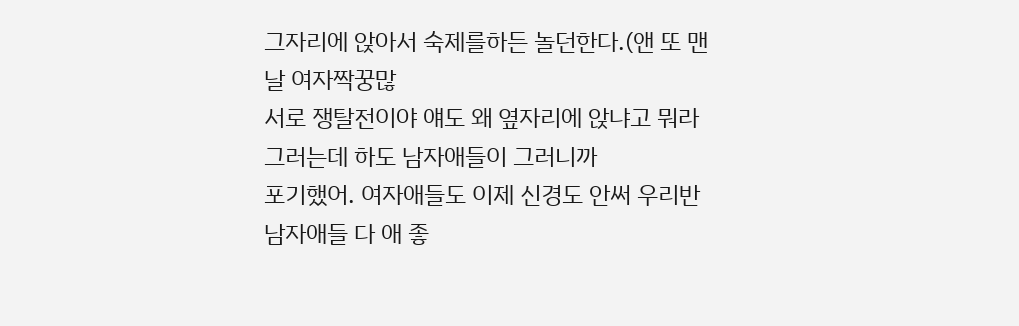그자리에 앉아서 숙제를하든 놀던한다.(앤 또 맨날 여자짝꿍많
서로 쟁탈전이야 얘도 왜 옆자리에 앉냐고 뭐라 그러는데 하도 남자애들이 그러니까
포기했어. 여자애들도 이제 신경도 안써 우리반 남자애들 다 애 좋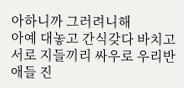아하니까 그러려니해
아예 대놓고 간식갖다 바치고 서로 지들끼리 싸우로 우리반애들 진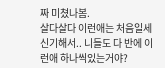짜 미쳤나봄.
살다살다 이런애는 처음일세 신기해서.. 니들도 다 반에 이런애 하나씩있는거야?